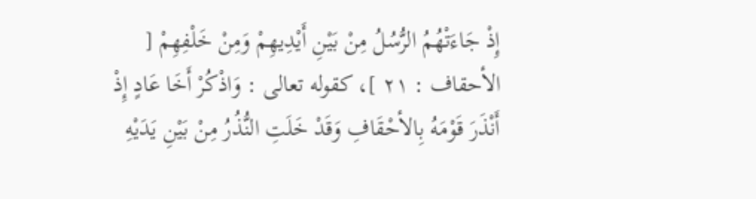إِذْ جَاءَتْهُمُ الرُّسُلُ مِنْ بَيْنِ أَيْدِيهِمْ وَمِنْ خَلْفِهِمْ [ الأحقاف : ٢١ ]، كقوله تعالى : وَاذْكُرْ أَخَا عَادٍ إِذْ أَنْذَرَ قَوْمَهُ بِالأحْقَافِ وَقَدْ خَلَتِ النُّذُرُ مِنْ بَيْنِ يَدَيْهِ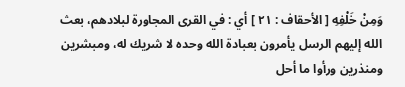وَمِنْ خَلْفِهِ [ الأحقاف : ٢١ ] أي : في القرى المجاورة لبلادهم، بعث الله إليهم الرسل يأمرون بعبادة الله وحده لا شريك له، ومبشرين ومنذرين ورأوا ما أحل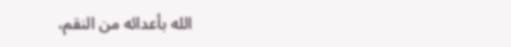الله بأعدائه من النقم،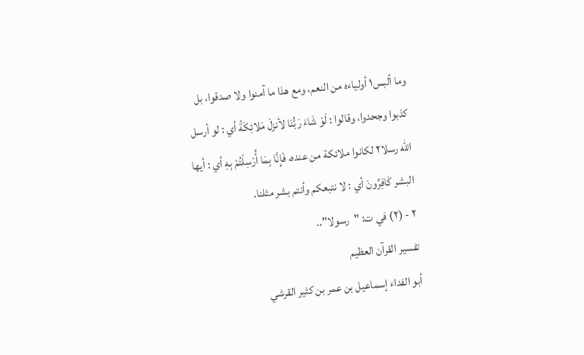وما ألبس١ أولياءه من النعم، ومع هذا ما آمنوا ولا صدقوا، بل كذبوا وجحدوا، وقالوا : لَوْ شَاءَ رَبُّنَا لأنزلَ مَلائِكَةً أي : لو أرسل الله رسلا٢ لكانوا ملائكة من عنده، فَإِنَّا بِمَا أُرْسِلْتُمْ بِهِ أي : أيها البشر كَافِرُونَ أي : لا نتبعكم وأنتم بشر مثلنا.
٢ - (٢) في ت: "رسولا"..
تفسير القرآن العظيم
أبو الفداء إسماعيل بن عمر بن كثير القرشي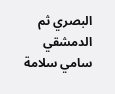البصري ثم الدمشقي
سامي سلامة